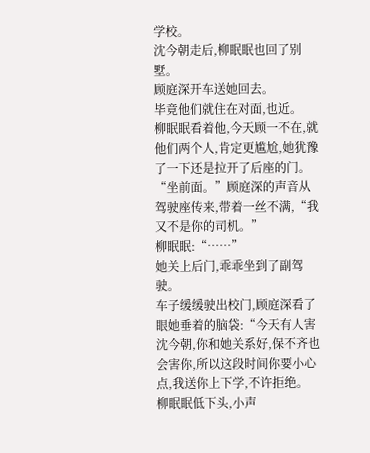学校。
沈今朝走后,柳眠眠也回了别墅。
顾庭深开车送她回去。
毕竟他们就住在对面,也近。
柳眠眠看着他,今天顾一不在,就他们两个人,肯定更尴尬,她犹豫了一下还是拉开了后座的门。
“坐前面。”顾庭深的声音从驾驶座传来,带着一丝不满,“我又不是你的司机。”
柳眠眠:“……”
她关上后门,乖乖坐到了副驾驶。
车子缓缓驶出校门,顾庭深看了眼她垂着的脑袋:“今天有人害沈今朝,你和她关系好,保不齐也会害你,所以这段时间你要小心点,我送你上下学,不许拒绝。
柳眠眠低下头,小声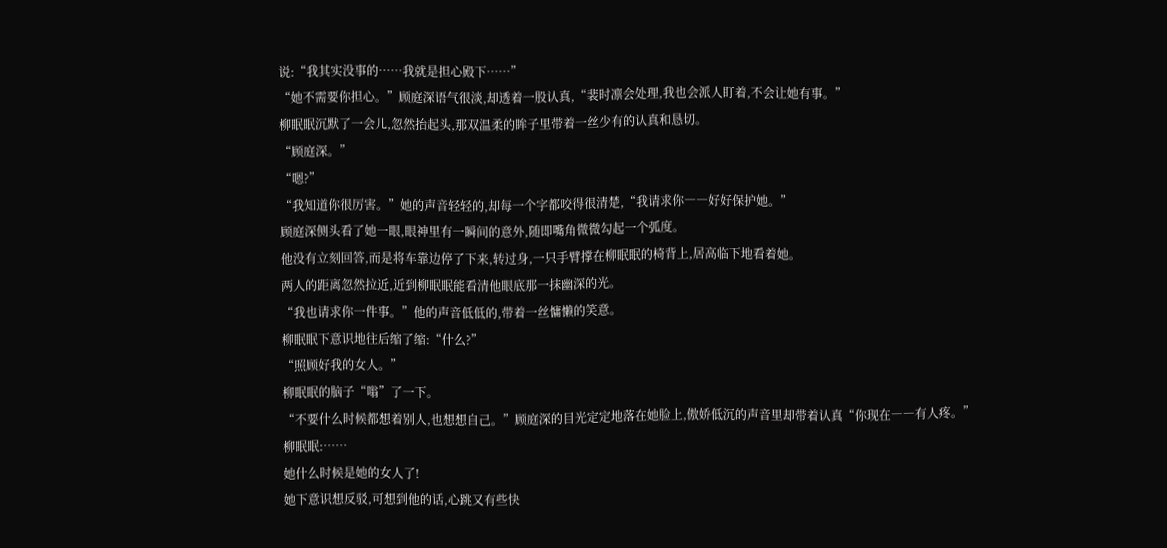说:“我其实没事的……我就是担心殿下……”
“她不需要你担心。”顾庭深语气很淡,却透着一股认真,“裴时凛会处理,我也会派人盯着,不会让她有事。”
柳眠眠沉默了一会儿,忽然抬起头,那双温柔的眸子里带着一丝少有的认真和恳切。
“顾庭深。”
“嗯?”
“我知道你很厉害。”她的声音轻轻的,却每一个字都咬得很清楚,“我请求你――好好保护她。”
顾庭深侧头看了她一眼,眼神里有一瞬间的意外,随即嘴角微微勾起一个弧度。
他没有立刻回答,而是将车靠边停了下来,转过身,一只手臂撑在柳眠眠的椅背上,居高临下地看着她。
两人的距离忽然拉近,近到柳眠眠能看清他眼底那一抹幽深的光。
“我也请求你一件事。”他的声音低低的,带着一丝慵懒的笑意。
柳眠眠下意识地往后缩了缩:“什么?”
“照顾好我的女人。”
柳眠眠的脑子“嗡”了一下。
“不要什么时候都想着别人,也想想自己。”顾庭深的目光定定地落在她脸上,傲娇低沉的声音里却带着认真“你现在――有人疼。”
柳眠眠:……
她什么时候是她的女人了!
她下意识想反驳,可想到他的话,心跳又有些快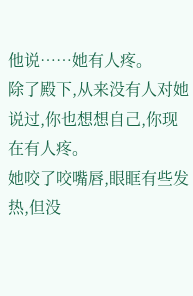他说……她有人疼。
除了殿下,从来没有人对她说过,你也想想自己,你现在有人疼。
她咬了咬嘴唇,眼眶有些发热,但没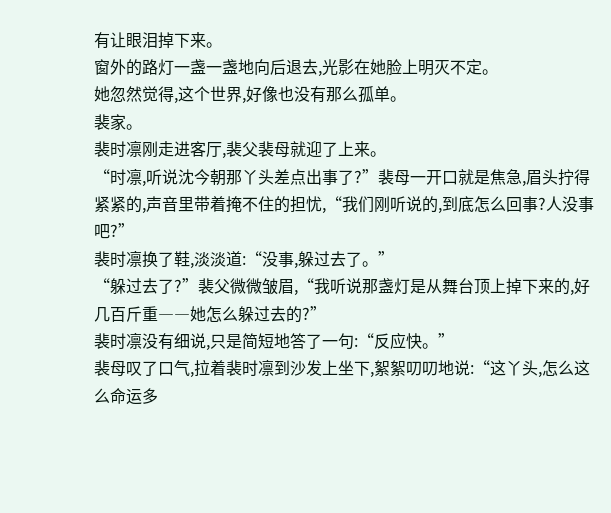有让眼泪掉下来。
窗外的路灯一盏一盏地向后退去,光影在她脸上明灭不定。
她忽然觉得,这个世界,好像也没有那么孤单。
裴家。
裴时凛刚走进客厅,裴父裴母就迎了上来。
“时凛,听说沈今朝那丫头差点出事了?”裴母一开口就是焦急,眉头拧得紧紧的,声音里带着掩不住的担忧,“我们刚听说的,到底怎么回事?人没事吧?”
裴时凛换了鞋,淡淡道:“没事,躲过去了。”
“躲过去了?”裴父微微皱眉,“我听说那盏灯是从舞台顶上掉下来的,好几百斤重――她怎么躲过去的?”
裴时凛没有细说,只是简短地答了一句:“反应快。”
裴母叹了口气,拉着裴时凛到沙发上坐下,絮絮叨叨地说:“这丫头,怎么这么命运多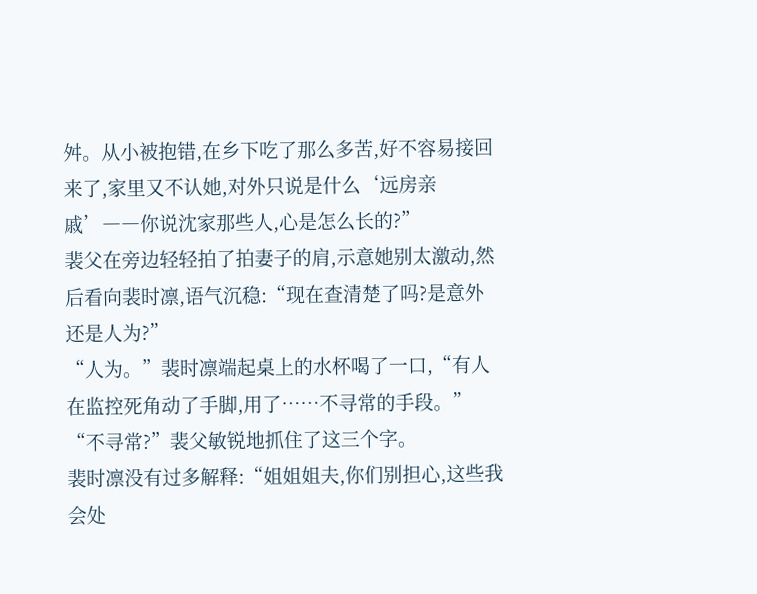舛。从小被抱错,在乡下吃了那么多苦,好不容易接回来了,家里又不认她,对外只说是什么‘远房亲戚’――你说沈家那些人,心是怎么长的?”
裴父在旁边轻轻拍了拍妻子的肩,示意她别太激动,然后看向裴时凛,语气沉稳:“现在查清楚了吗?是意外还是人为?”
“人为。”裴时凛端起桌上的水杯喝了一口,“有人在监控死角动了手脚,用了……不寻常的手段。”
“不寻常?”裴父敏锐地抓住了这三个字。
裴时凛没有过多解释:“姐姐姐夫,你们别担心,这些我会处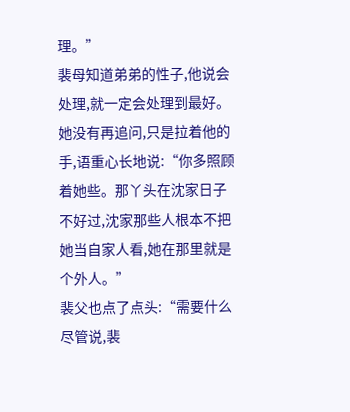理。”
裴母知道弟弟的性子,他说会处理,就一定会处理到最好。
她没有再追问,只是拉着他的手,语重心长地说:“你多照顾着她些。那丫头在沈家日子不好过,沈家那些人根本不把她当自家人看,她在那里就是个外人。”
裴父也点了点头:“需要什么尽管说,裴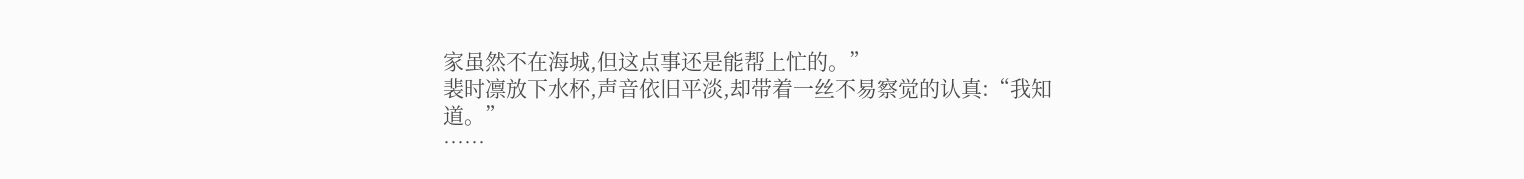家虽然不在海城,但这点事还是能帮上忙的。”
裴时凛放下水杯,声音依旧平淡,却带着一丝不易察觉的认真:“我知道。”
……